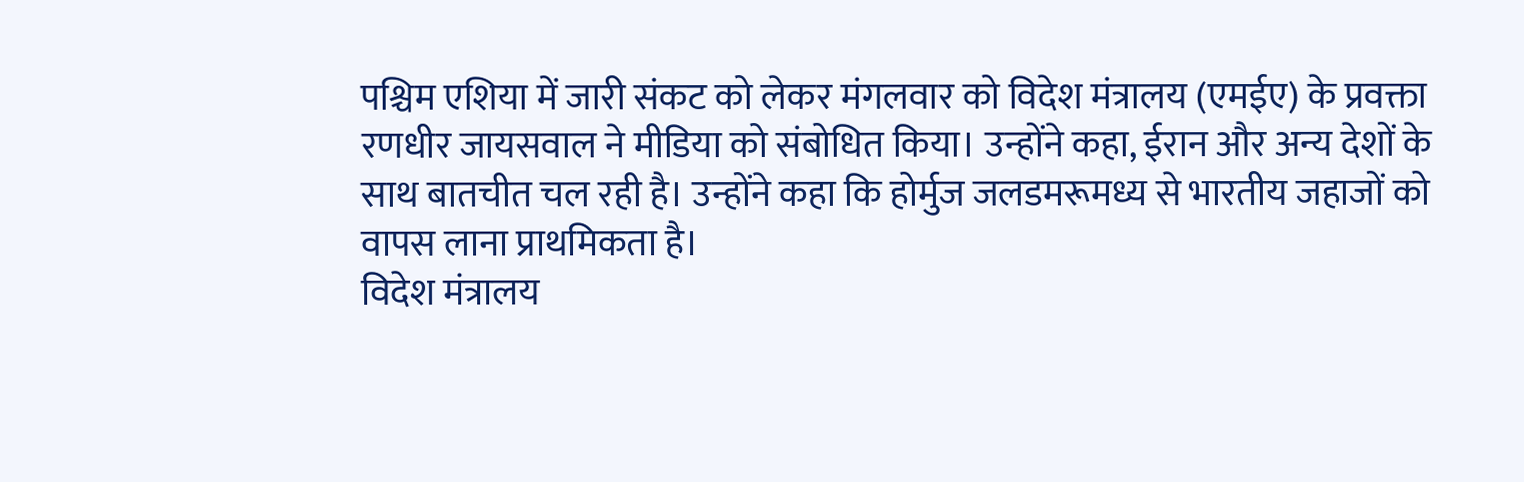पश्चिम एशिया में जारी संकट को लेकर मंगलवार को विदेश मंत्रालय (एमईए) के प्रवक्ता रणधीर जायसवाल ने मीडिया को संबोधित किया। उन्होंने कहा, ईरान और अन्य देशों के साथ बातचीत चल रही है। उन्होंने कहा कि होर्मुज जलडमरूमध्य से भारतीय जहाजों को वापस लाना प्राथमिकता है।
विदेश मंत्रालय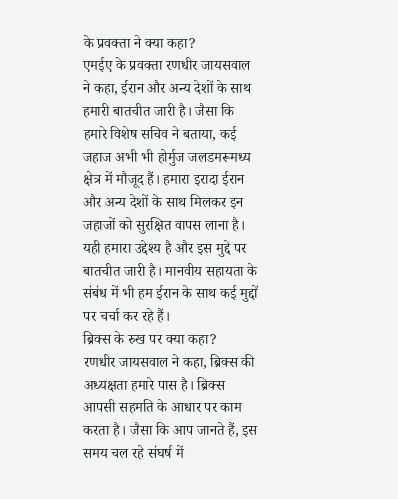के प्रवक्ता ने क्या कहा?
एमईए के प्रवक्ता रणधीर जायसवाल ने कहा, ईरान और अन्य देशों के साथ हमारी बातचीत जारी है। जैसा कि हमारे विशेष सचिव ने बताया, कई जहाज अभी भी होर्मुज जलडमरूमध्य क्षेत्र में मौजूद हैं। हमारा इरादा ईरान और अन्य देशों के साथ मिलकर इन जहाजों को सुरक्षित वापस लाना है। यही हमारा उद्देश्य है और इस मुद्दे पर बातचीत जारी है। मानवीय सहायता के संबंध में भी हम ईरान के साथ कई मुद्दों पर चर्चा कर रहे हैं।
ब्रिक्स के रुख पर क्या कहा?
रणधीर जायसवाल ने कहा, ब्रिक्स की अध्यक्षता हमारे पास है। ब्रिक्स आपसी सहमति के आधार पर काम करता है। जैसा कि आप जानते हैं, इस समय चल रहे संघर्ष में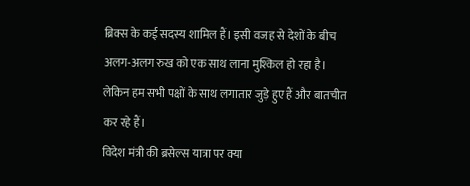ब्रिक्स के कई सदस्य शामिल हैं। इसी वजह से देशों के बीच अलग-अलग रुख को एक साथ लाना मुश्किल हो रहा है। लेकिन हम सभी पक्षों के साथ लगातार जुड़े हुए हैं और बातचीत कर रहे हैं।
विदेश मंत्री की ब्रसेल्स यात्रा पर क्या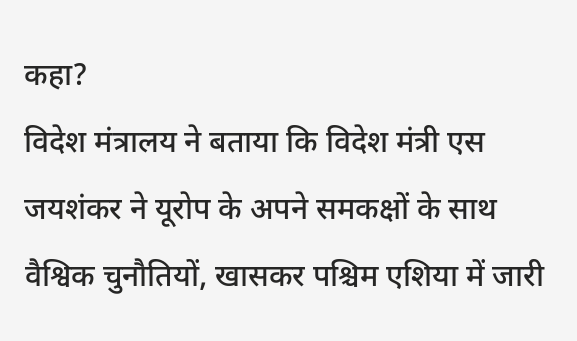कहा?
विदेश मंत्रालय ने बताया कि विदेश मंत्री एस जयशंकर ने यूरोप के अपने समकक्षों के साथ वैश्विक चुनौतियों, खासकर पश्चिम एशिया में जारी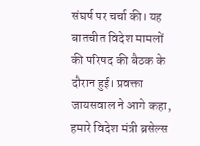संघर्ष पर चर्चा की। यह बातचीत विदेश मामलों की परिषद की बैठक के दौरान हुई। प्रवक्ता जायसवाल ने आगे कहा, हमारे विदेश मंत्री ब्रसेल्स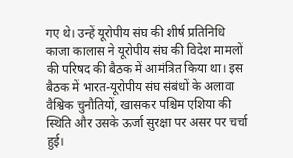गए थे। उन्हें यूरोपीय संघ की शीर्ष प्रतिनिधि काजा कालास ने यूरोपीय संघ की विदेश मामलों की परिषद की बैठक में आमंत्रित किया था। इस बैठक में भारत-यूरोपीय संघ संबंधों के अलावा वैश्विक चुनौतियों, खासकर पश्चिम एशिया की स्थिति और उसके ऊर्जा सुरक्षा पर असर पर चर्चा हुई।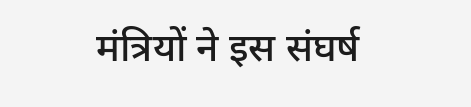मंत्रियों ने इस संघर्ष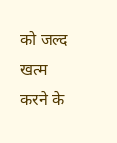को जल्द खत्म करने के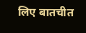लिए बातचीत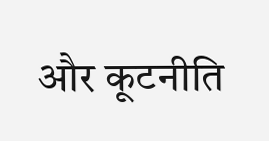और कूटनीति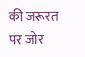की जरूरत पर जोर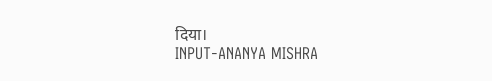दिया।
INPUT-ANANYA MISHRA